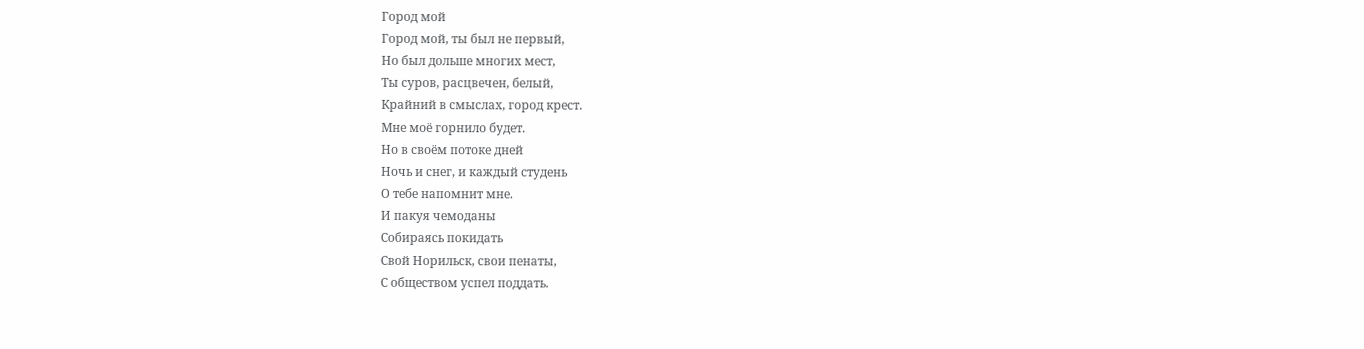Город мой
Город мой, ты был не первый,
Но был дольше многих мест,
Ты суров, расцвечен, белый,
Крайний в смыслах, город крест.
Мне моё горнило будет.
Но в своём потоке дней
Ночь и снег, и каждый студень
О тебе напомнит мне.
И пакуя чемоданы
Собираясь покидать
Свой Норильск, свои пенаты,
С обществом успел поддать.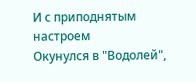И с приподнятым настроем
Окунулся в "Водолей",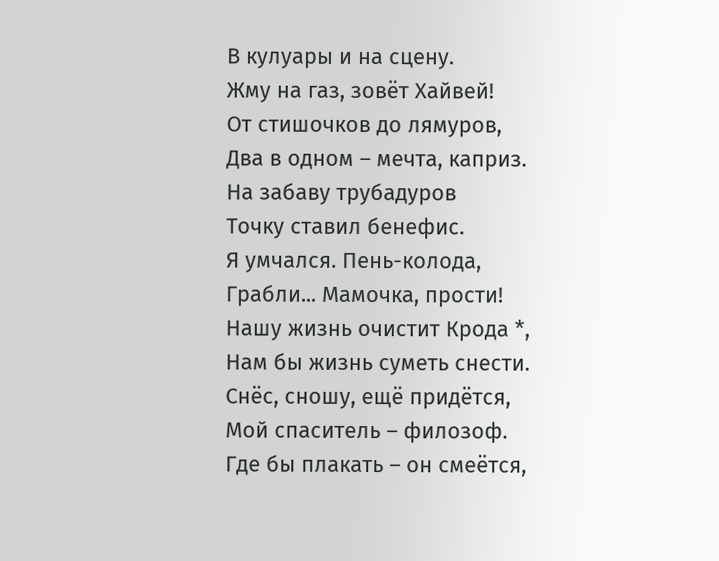В кулуары и на сцену.
Жму на газ, зовёт Хайвей!
От стишочков до лямуров,
Два в одном – мечта, каприз.
На забаву трубадуров
Точку ставил бенефис.
Я умчался. Пень-колода,
Грабли... Мамочка, прости!
Нашу жизнь очистит Крода *,
Нам бы жизнь суметь снести.
Снёс, сношу, ещё придётся,
Мой спаситель – филозоф.
Где бы плакать – он смеётся,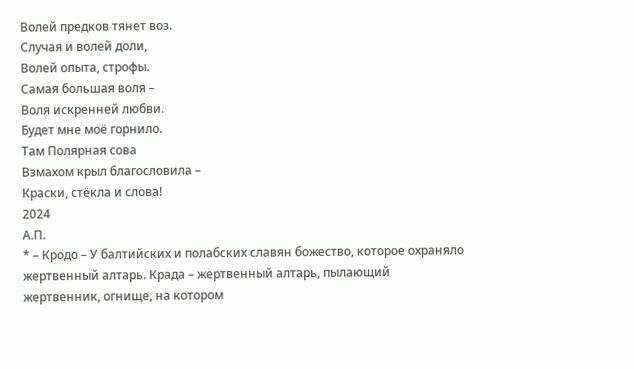Волей предков тянет воз.
Случая и волей доли,
Волей опыта, строфы.
Самая большая воля –
Воля искренней любви.
Будет мне моё горнило.
Там Полярная сова
Взмахом крыл благословила –
Краски, стёкла и слова!
2024
А.П.
* – Кродо – У балтийских и полабских славян божество, которое охраняло жертвенный алтарь. Крада – жертвенный алтарь, пылающий жертвенник, огнище, на котором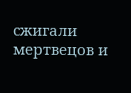сжигали мертвецов и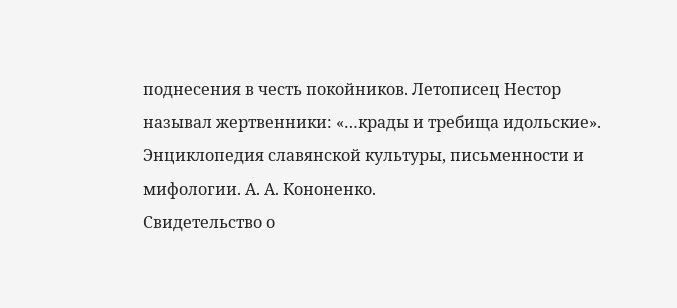поднесения в честь покойников. Летописец Нестор называл жертвенники: «…крады и требища идольские». Энциклопедия славянской культуры, письменности и мифологии. А. А. Кононенко.
Свидетельство о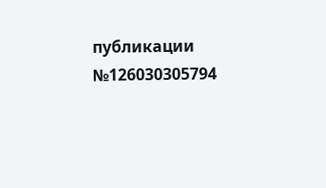публикации №126030305794